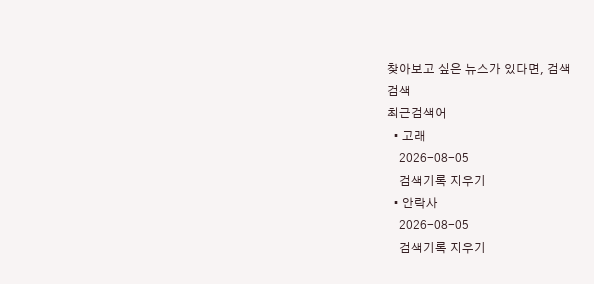찾아보고 싶은 뉴스가 있다면, 검색
검색
최근검색어
  • 고래
    2026-08-05
    검색기록 지우기
  • 안락사
    2026-08-05
    검색기록 지우기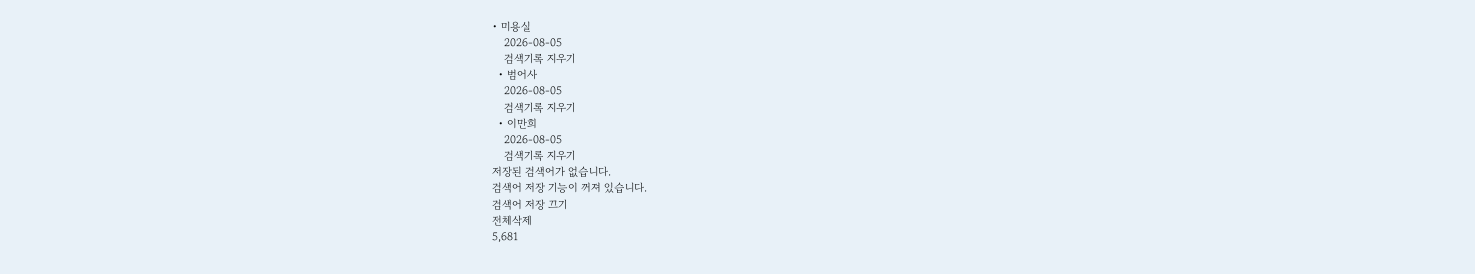• 미용실
    2026-08-05
    검색기록 지우기
  • 범어사
    2026-08-05
    검색기록 지우기
  • 이만희
    2026-08-05
    검색기록 지우기
저장된 검색어가 없습니다.
검색어 저장 기능이 꺼져 있습니다.
검색어 저장 끄기
전체삭제
5,681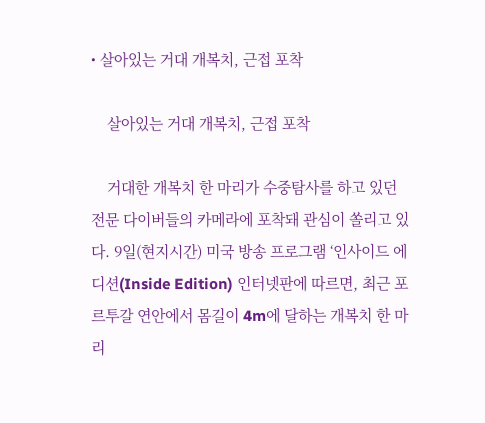• 살아있는 거대 개복치, 근접 포착

    살아있는 거대 개복치, 근접 포착

    거대한 개복치 한 마리가 수중탐사를 하고 있던 전문 다이버들의 카메라에 포착돼 관심이 쏠리고 있다. 9일(현지시간) 미국 방송 프로그램 ‘인사이드 에디션(Inside Edition) 인터넷판에 따르면, 최근 포르투갈 연안에서 몸길이 4m에 달하는 개복치 한 마리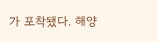가 포착됐다. 해양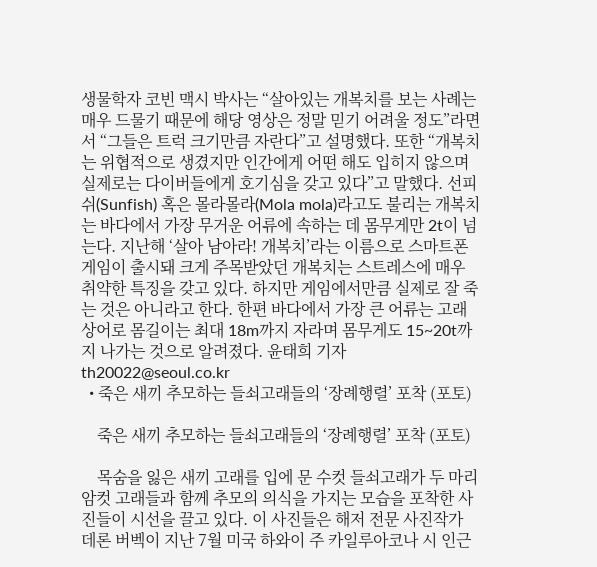생물학자 코빈 맥시 박사는 “살아있는 개복치를 보는 사례는 매우 드물기 때문에 해당 영상은 정말 믿기 어려울 정도”라면서 “그들은 트럭 크기만큼 자란다”고 설명했다. 또한 “개복치는 위협적으로 생겼지만 인간에게 어떤 해도 입히지 않으며 실제로는 다이버들에게 호기심을 갖고 있다”고 말했다. 선피쉬(Sunfish) 혹은 몰라몰라(Mola mola)라고도 불리는 개복치는 바다에서 가장 무거운 어류에 속하는 데 몸무게만 2t이 넘는다. 지난해 ‘살아 남아라! 개복치’라는 이름으로 스마트폰 게임이 출시돼 크게 주목받았던 개복치는 스트레스에 매우 취약한 특징을 갖고 있다. 하지만 게임에서만큼 실제로 잘 죽는 것은 아니라고 한다. 한편 바다에서 가장 큰 어류는 고래상어로 몸길이는 최대 18m까지 자라며 몸무게도 15~20t까지 나가는 것으로 알려졌다. 윤태희 기자 th20022@seoul.co.kr
  • 죽은 새끼 추모하는 들쇠고래들의 ‘장례행렬’ 포착 (포토)

    죽은 새끼 추모하는 들쇠고래들의 ‘장례행렬’ 포착 (포토)

    목숨을 잃은 새끼 고래를 입에 문 수컷 들쇠고래가 두 마리 암컷 고래들과 함께 추모의 의식을 가지는 모습을 포착한 사진들이 시선을 끌고 있다. 이 사진들은 해저 전문 사진작가 데론 버벡이 지난 7월 미국 하와이 주 카일루아코나 시 인근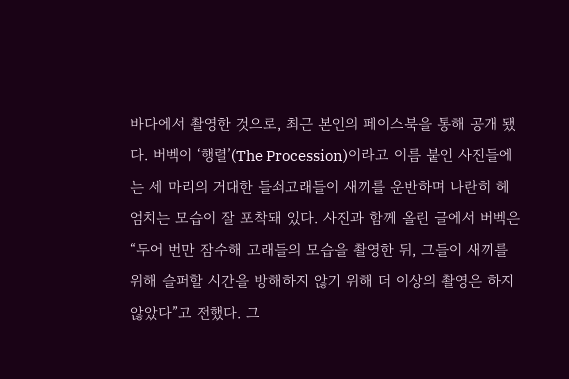바다에서 촬영한 것으로, 최근 본인의 페이스북을 통해 공개 됐다. 버벡이 ‘행렬’(The Procession)이라고 이름 붙인 사진들에는 세 마리의 거대한 들쇠고래들이 새끼를 운반하며 나란히 헤엄치는 모습이 잘 포착돼 있다. 사진과 함께 올린 글에서 버벡은 “두어 번만 잠수해 고래들의 모습을 촬영한 뒤, 그들이 새끼를 위해 슬퍼할 시간을 방해하지 않기 위해 더 이상의 촬영은 하지 않았다”고 전했다. 그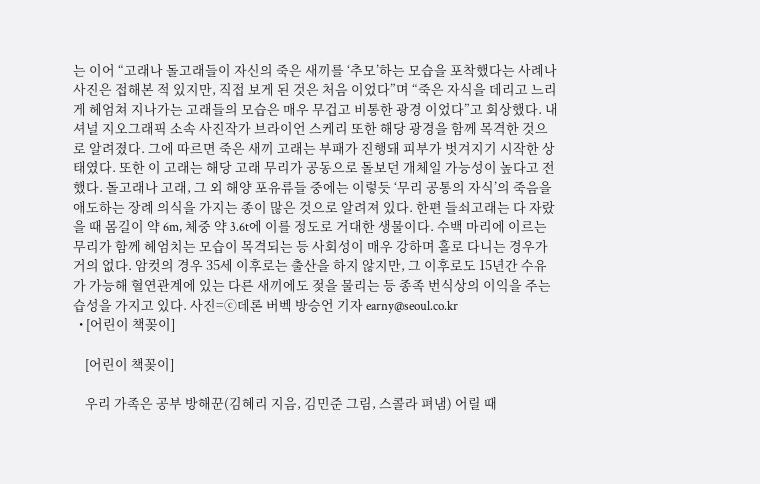는 이어 “고래나 돌고래들이 자신의 죽은 새끼를 ‘추모’하는 모습을 포착했다는 사례나 사진은 접해본 적 있지만, 직접 보게 된 것은 처음 이었다”며 “죽은 자식을 데리고 느리게 헤엄쳐 지나가는 고래들의 모습은 매우 무겁고 비통한 광경 이었다”고 회상했다. 내셔널 지오그래픽 소속 사진작가 브라이언 스케리 또한 해당 광경을 함께 목격한 것으로 알려졌다. 그에 따르면 죽은 새끼 고래는 부패가 진행돼 피부가 벗겨지기 시작한 상태였다. 또한 이 고래는 해당 고래 무리가 공동으로 돌보던 개체일 가능성이 높다고 전했다. 돌고래나 고래, 그 외 해양 포유류들 중에는 이렇듯 ‘무리 공통의 자식’의 죽음을 애도하는 장례 의식을 가지는 종이 많은 것으로 알려져 있다. 한편 들쇠고래는 다 자랐을 때 몸길이 약 6m, 체중 약 3.6t에 이를 정도로 거대한 생물이다. 수백 마리에 이르는 무리가 함께 헤엄치는 모습이 목격되는 등 사회성이 매우 강하며 홀로 다니는 경우가 거의 없다. 암컷의 경우 35세 이후로는 출산을 하지 않지만, 그 이후로도 15년간 수유가 가능해 혈연관계에 있는 다른 새끼에도 젖을 물리는 등 종족 번식상의 이익을 주는 습성을 가지고 있다. 사진=ⓒ데론 버벡 방승언 기자 earny@seoul.co.kr
  • [어린이 책꽂이]

    [어린이 책꽂이]

    우리 가족은 공부 방해꾼(김혜리 지음, 김민준 그림, 스콜라 펴냄) 어릴 때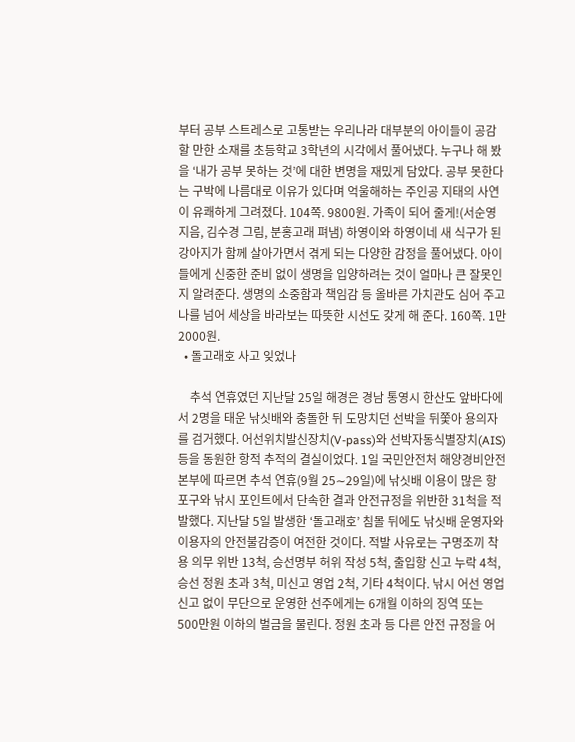부터 공부 스트레스로 고통받는 우리나라 대부분의 아이들이 공감할 만한 소재를 초등학교 3학년의 시각에서 풀어냈다. 누구나 해 봤을 ‘내가 공부 못하는 것’에 대한 변명을 재밌게 담았다. 공부 못한다는 구박에 나름대로 이유가 있다며 억울해하는 주인공 지태의 사연이 유쾌하게 그려졌다. 104쪽. 9800원. 가족이 되어 줄게!(서순영 지음, 김수경 그림, 분홍고래 펴냄) 하영이와 하영이네 새 식구가 된 강아지가 함께 살아가면서 겪게 되는 다양한 감정을 풀어냈다. 아이들에게 신중한 준비 없이 생명을 입양하려는 것이 얼마나 큰 잘못인지 알려준다. 생명의 소중함과 책임감 등 올바른 가치관도 심어 주고 나를 넘어 세상을 바라보는 따뜻한 시선도 갖게 해 준다. 160쪽. 1만 2000원.
  • 돌고래호 사고 잊었나

    추석 연휴였던 지난달 25일 해경은 경남 통영시 한산도 앞바다에서 2명을 태운 낚싯배와 충돌한 뒤 도망치던 선박을 뒤쫓아 용의자를 검거했다. 어선위치발신장치(V-pass)와 선박자동식별장치(AIS) 등을 동원한 항적 추적의 결실이었다. 1일 국민안전처 해양경비안전본부에 따르면 추석 연휴(9월 25∼29일)에 낚싯배 이용이 많은 항포구와 낚시 포인트에서 단속한 결과 안전규정을 위반한 31척을 적발했다. 지난달 5일 발생한 ‘돌고래호’ 침몰 뒤에도 낚싯배 운영자와 이용자의 안전불감증이 여전한 것이다. 적발 사유로는 구명조끼 착용 의무 위반 13척, 승선명부 허위 작성 5척, 출입항 신고 누락 4척, 승선 정원 초과 3척, 미신고 영업 2척, 기타 4척이다. 낚시 어선 영업신고 없이 무단으로 운영한 선주에게는 6개월 이하의 징역 또는 500만원 이하의 벌금을 물린다. 정원 초과 등 다른 안전 규정을 어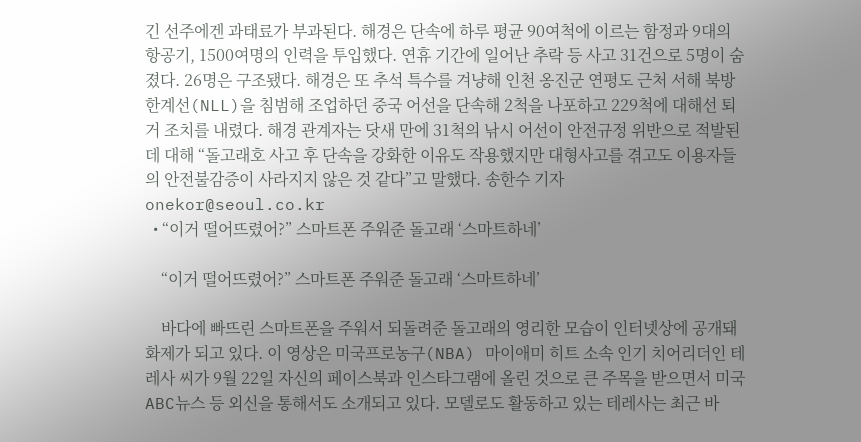긴 선주에겐 과태료가 부과된다. 해경은 단속에 하루 평균 90여척에 이르는 함정과 9대의 항공기, 1500여명의 인력을 투입했다. 연휴 기간에 일어난 추락 등 사고 31건으로 5명이 숨졌다. 26명은 구조됐다. 해경은 또 추석 특수를 겨냥해 인천 옹진군 연평도 근처 서해 북방한계선(NLL)을 침범해 조업하던 중국 어선을 단속해 2척을 나포하고 229척에 대해선 퇴거 조치를 내렸다. 해경 관계자는 닷새 만에 31척의 낚시 어선이 안전규정 위반으로 적발된 데 대해 “돌고래호 사고 후 단속을 강화한 이유도 작용했지만 대형사고를 겪고도 이용자들의 안전불감증이 사라지지 않은 것 같다”고 말했다. 송한수 기자 onekor@seoul.co.kr
  • “이거 떨어뜨렸어?” 스마트폰 주워준 돌고래 ‘스마트하네’

    “이거 떨어뜨렸어?” 스마트폰 주워준 돌고래 ‘스마트하네’

    바다에 빠뜨린 스마트폰을 주워서 되돌려준 돌고래의 영리한 모습이 인터넷상에 공개돼 화제가 되고 있다. 이 영상은 미국프로농구(NBA) 마이애미 히트 소속 인기 치어리더인 테레사 씨가 9월 22일 자신의 페이스북과 인스타그램에 올린 것으로 큰 주목을 받으면서 미국 ABC뉴스 등 외신을 통해서도 소개되고 있다. 모델로도 활동하고 있는 테레사는 최근 바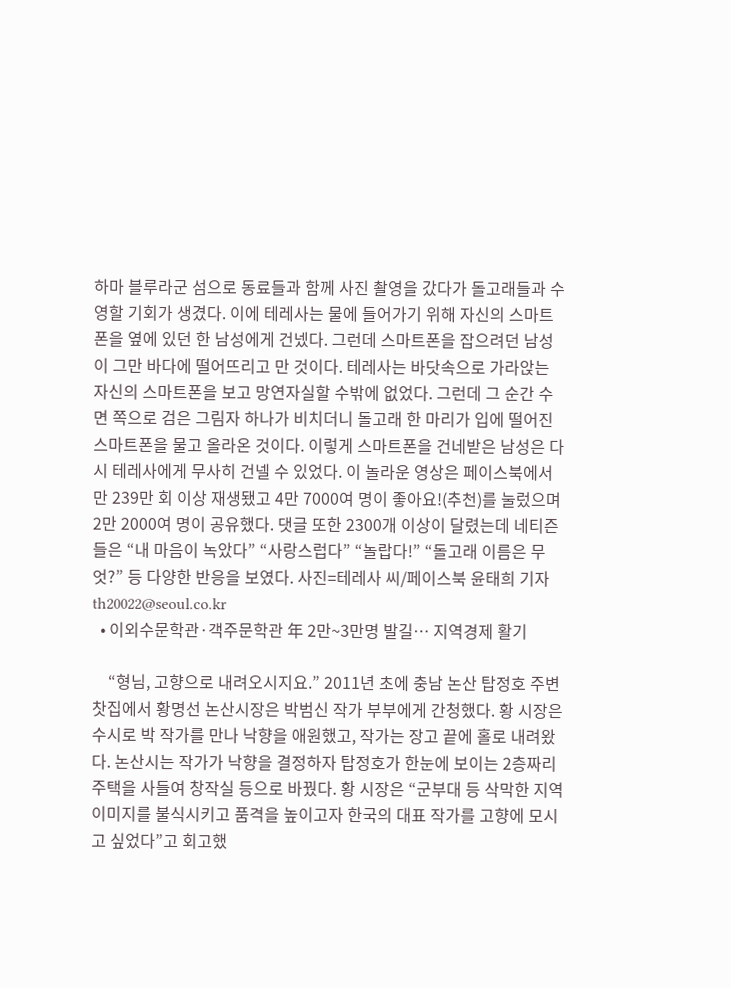하마 블루라군 섬으로 동료들과 함께 사진 촬영을 갔다가 돌고래들과 수영할 기회가 생겼다. 이에 테레사는 물에 들어가기 위해 자신의 스마트폰을 옆에 있던 한 남성에게 건넸다. 그런데 스마트폰을 잡으려던 남성이 그만 바다에 떨어뜨리고 만 것이다. 테레사는 바닷속으로 가라앉는 자신의 스마트폰을 보고 망연자실할 수밖에 없었다. 그런데 그 순간 수면 쪽으로 검은 그림자 하나가 비치더니 돌고래 한 마리가 입에 떨어진 스마트폰을 물고 올라온 것이다. 이렇게 스마트폰을 건네받은 남성은 다시 테레사에게 무사히 건넬 수 있었다. 이 놀라운 영상은 페이스북에서만 239만 회 이상 재생됐고 4만 7000여 명이 좋아요!(추천)를 눌렀으며 2만 2000여 명이 공유했다. 댓글 또한 2300개 이상이 달렸는데 네티즌들은 “내 마음이 녹았다” “사랑스럽다” “놀랍다!” “돌고래 이름은 무엇?” 등 다양한 반응을 보였다. 사진=테레사 씨/페이스북 윤태희 기자 th20022@seoul.co.kr
  • 이외수문학관·객주문학관 年 2만~3만명 발길… 지역경제 활기

    “형님, 고향으로 내려오시지요.” 2011년 초에 충남 논산 탑정호 주변 찻집에서 황명선 논산시장은 박범신 작가 부부에게 간청했다. 황 시장은 수시로 박 작가를 만나 낙향을 애원했고, 작가는 장고 끝에 홀로 내려왔다. 논산시는 작가가 낙향을 결정하자 탑정호가 한눈에 보이는 2층짜리 주택을 사들여 창작실 등으로 바꿨다. 황 시장은 “군부대 등 삭막한 지역 이미지를 불식시키고 품격을 높이고자 한국의 대표 작가를 고향에 모시고 싶었다”고 회고했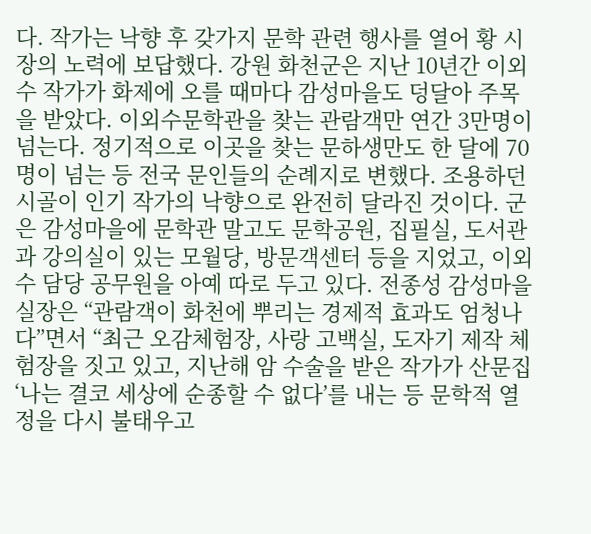다. 작가는 낙향 후 갖가지 문학 관련 행사를 열어 황 시장의 노력에 보답했다. 강원 화천군은 지난 10년간 이외수 작가가 화제에 오를 때마다 감성마을도 덩달아 주목을 받았다. 이외수문학관을 찾는 관람객만 연간 3만명이 넘는다. 정기적으로 이곳을 찾는 문하생만도 한 달에 70명이 넘는 등 전국 문인들의 순례지로 변했다. 조용하던 시골이 인기 작가의 낙향으로 완전히 달라진 것이다. 군은 감성마을에 문학관 말고도 문학공원, 집필실, 도서관과 강의실이 있는 모월당, 방문객센터 등을 지었고, 이외수 담당 공무원을 아예 따로 두고 있다. 전종성 감성마을 실장은 “관람객이 화천에 뿌리는 경제적 효과도 엄청나다”면서 “최근 오감체험장, 사랑 고백실, 도자기 제작 체험장을 짓고 있고, 지난해 암 수술을 받은 작가가 산문집 ‘나는 결코 세상에 순종할 수 없다’를 내는 등 문학적 열정을 다시 불태우고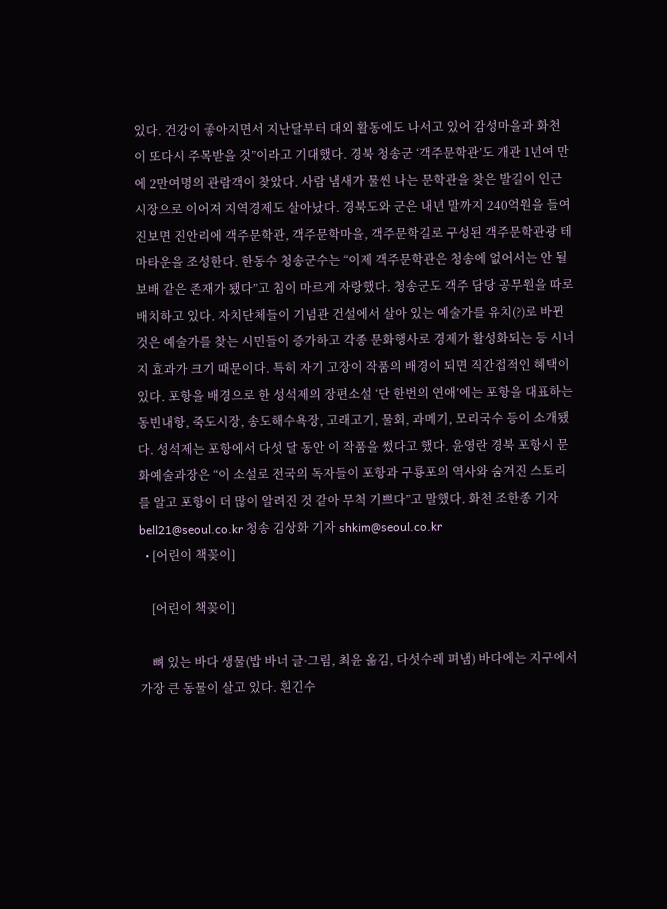있다. 건강이 좋아지면서 지난달부터 대외 활동에도 나서고 있어 감성마을과 화천이 또다시 주목받을 것”이라고 기대했다. 경북 청송군 ‘객주문학관’도 개관 1년여 만에 2만여명의 관람객이 찾았다. 사람 냄새가 물씬 나는 문학관을 찾은 발길이 인근 시장으로 이어져 지역경제도 살아났다. 경북도와 군은 내년 말까지 240억원을 들여 진보면 진안리에 객주문학관, 객주문학마을, 객주문학길로 구성된 객주문학관광 테마타운을 조성한다. 한동수 청송군수는 “이제 객주문학관은 청송에 없어서는 안 될 보배 같은 존재가 됐다”고 침이 마르게 자랑했다. 청송군도 객주 담당 공무원을 따로 배치하고 있다. 자치단체들이 기념관 건설에서 살아 있는 예술가를 유치(?)로 바뀐 것은 예술가를 찾는 시민들이 증가하고 각종 문화행사로 경제가 활성화되는 등 시너지 효과가 크기 때문이다. 특히 자기 고장이 작품의 배경이 되면 직간접적인 혜택이 있다. 포항을 배경으로 한 성석제의 장편소설 ‘단 한번의 연애’에는 포항을 대표하는 동빈내항, 죽도시장, 송도해수욕장, 고래고기, 물회, 과메기, 모리국수 등이 소개됐다. 성석제는 포항에서 다섯 달 동안 이 작품을 썼다고 했다. 윤영란 경북 포항시 문화예술과장은 “이 소설로 전국의 독자들이 포항과 구룡포의 역사와 숨겨진 스토리를 알고 포항이 더 많이 알려진 것 같아 무척 기쁘다”고 말했다. 화천 조한종 기자 bell21@seoul.co.kr 청송 김상화 기자 shkim@seoul.co.kr
  • [어린이 책꽂이]

    [어린이 책꽂이]

    뼈 있는 바다 생물(밥 바너 글·그림, 최윤 옮김, 다섯수레 펴냄) 바다에는 지구에서 가장 큰 동물이 살고 있다. 흰긴수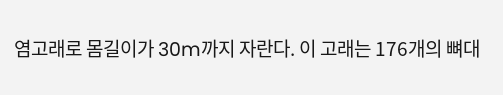염고래로 몸길이가 30m까지 자란다. 이 고래는 176개의 뼈대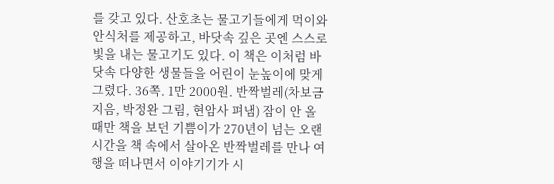를 갖고 있다. 산호초는 물고기들에게 먹이와 안식처를 제공하고, 바닷속 깊은 곳엔 스스로 빛을 내는 물고기도 있다. 이 책은 이처럼 바닷속 다양한 생물들을 어린이 눈높이에 맞게 그렸다. 36쪽. 1만 2000원. 반짝벌레(차보금 지음, 박정완 그림, 현암사 펴냄) 잠이 안 올 때만 책을 보던 기쁨이가 270년이 넘는 오랜 시간을 책 속에서 살아온 반짝벌레를 만나 여행을 떠나면서 이야기기가 시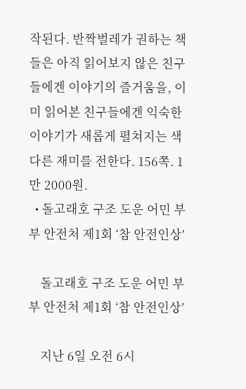작된다. 반짝벌레가 권하는 책들은 아직 읽어보지 않은 친구들에겐 이야기의 즐거움을, 이미 읽어본 친구들에겐 익숙한 이야기가 새롭게 펼쳐지는 색다른 재미를 전한다. 156쪽. 1만 2000원.
  • 돌고래호 구조 도운 어민 부부 안전처 제1회 ‘참 안전인상’

    돌고래호 구조 도운 어민 부부 안전처 제1회 ‘참 안전인상’

    지난 6일 오전 6시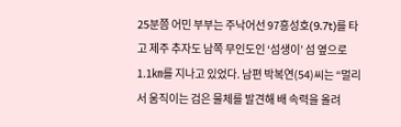25분쯤 어민 부부는 주낙어선 97흥성호(9.7t)를 타고 제주 추자도 남쪽 무인도인 ‘섬생이’ 섬 옆으로 1.1㎞를 지나고 있었다. 남편 박복연(54)씨는 “멀리서 움직이는 검은 물체를 발견해 배 속력을 올려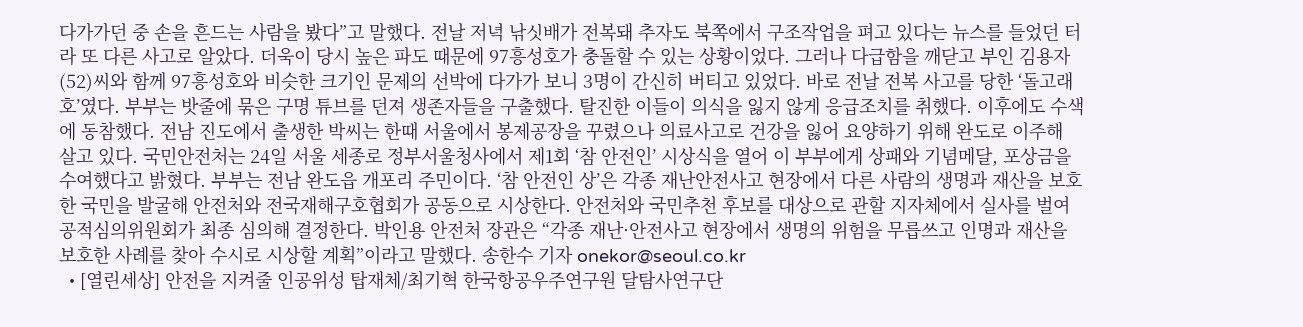다가가던 중 손을 흔드는 사람을 봤다”고 말했다. 전날 저녁 낚싯배가 전복돼 추자도 북쪽에서 구조작업을 펴고 있다는 뉴스를 들었던 터라 또 다른 사고로 알았다. 더욱이 당시 높은 파도 때문에 97흥성호가 충돌할 수 있는 상황이었다. 그러나 다급함을 깨닫고 부인 김용자(52)씨와 함께 97흥성호와 비슷한 크기인 문제의 선박에 다가가 보니 3명이 간신히 버티고 있었다. 바로 전날 전복 사고를 당한 ‘돌고래호’였다. 부부는 밧줄에 묶은 구명 튜브를 던져 생존자들을 구출했다. 탈진한 이들이 의식을 잃지 않게 응급조치를 취했다. 이후에도 수색에 동참했다. 전남 진도에서 출생한 박씨는 한때 서울에서 봉제공장을 꾸렸으나 의료사고로 건강을 잃어 요양하기 위해 완도로 이주해 살고 있다. 국민안전처는 24일 서울 세종로 정부서울청사에서 제1회 ‘참 안전인’ 시상식을 열어 이 부부에게 상패와 기념메달, 포상금을 수여했다고 밝혔다. 부부는 전남 완도읍 개포리 주민이다. ‘참 안전인 상’은 각종 재난안전사고 현장에서 다른 사람의 생명과 재산을 보호한 국민을 발굴해 안전처와 전국재해구호협회가 공동으로 시상한다. 안전처와 국민추천 후보를 대상으로 관할 지자체에서 실사를 벌여 공적심의위원회가 최종 심의해 결정한다. 박인용 안전처 장관은 “각종 재난·안전사고 현장에서 생명의 위험을 무릅쓰고 인명과 재산을 보호한 사례를 찾아 수시로 시상할 계획”이라고 말했다. 송한수 기자 onekor@seoul.co.kr
  • [열린세상] 안전을 지켜줄 인공위성 탑재체/최기혁 한국항공우주연구원 달탐사연구단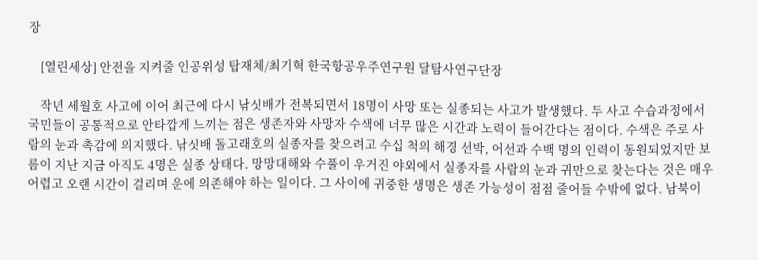장

    [열린세상] 안전을 지켜줄 인공위성 탑재체/최기혁 한국항공우주연구원 달탐사연구단장

    작년 세월호 사고에 이어 최근에 다시 낚싯배가 전복되면서 18명이 사망 또는 실종되는 사고가 발생했다. 두 사고 수습과정에서 국민들이 공통적으로 안타깝게 느끼는 점은 생존자와 사망자 수색에 너무 많은 시간과 노력이 들어간다는 점이다. 수색은 주로 사람의 눈과 촉감에 의지했다. 낚싯배 돌고래호의 실종자를 찾으려고 수십 척의 해경 선박, 어선과 수백 명의 인력이 동원되었지만 보름이 지난 지금 아직도 4명은 실종 상태다. 망망대해와 수풀이 우거진 야외에서 실종자를 사람의 눈과 귀만으로 찾는다는 것은 매우 어렵고 오랜 시간이 걸리며 운에 의존해야 하는 일이다. 그 사이에 귀중한 생명은 생존 가능성이 점점 줄어들 수밖에 없다. 남북이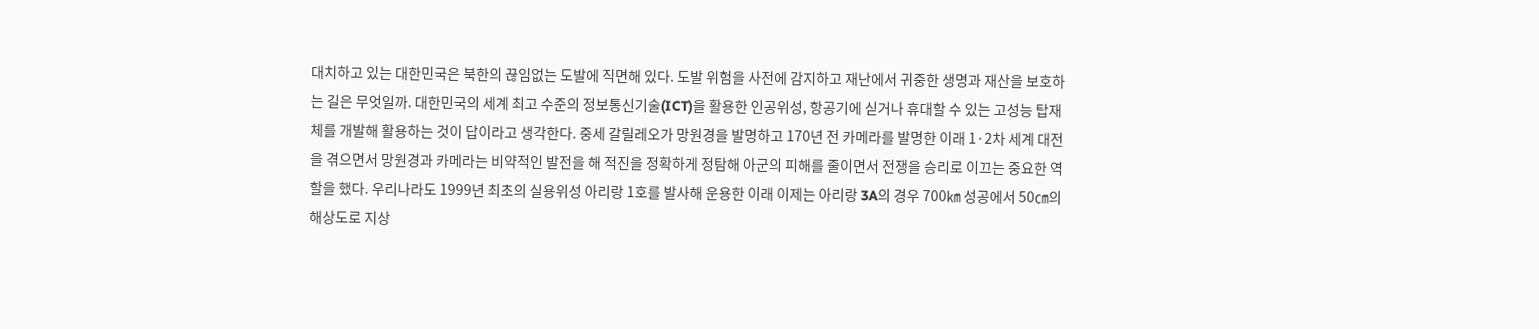대치하고 있는 대한민국은 북한의 끊임없는 도발에 직면해 있다. 도발 위험을 사전에 감지하고 재난에서 귀중한 생명과 재산을 보호하는 길은 무엇일까. 대한민국의 세계 최고 수준의 정보통신기술(ICT)을 활용한 인공위성, 항공기에 싣거나 휴대할 수 있는 고성능 탑재체를 개발해 활용하는 것이 답이라고 생각한다. 중세 갈릴레오가 망원경을 발명하고 170년 전 카메라를 발명한 이래 1·2차 세계 대전을 겪으면서 망원경과 카메라는 비약적인 발전을 해 적진을 정확하게 정탐해 아군의 피해를 줄이면서 전쟁을 승리로 이끄는 중요한 역할을 했다. 우리나라도 1999년 최초의 실용위성 아리랑 1호를 발사해 운용한 이래 이제는 아리랑 3A의 경우 700㎞ 성공에서 50㎝의 해상도로 지상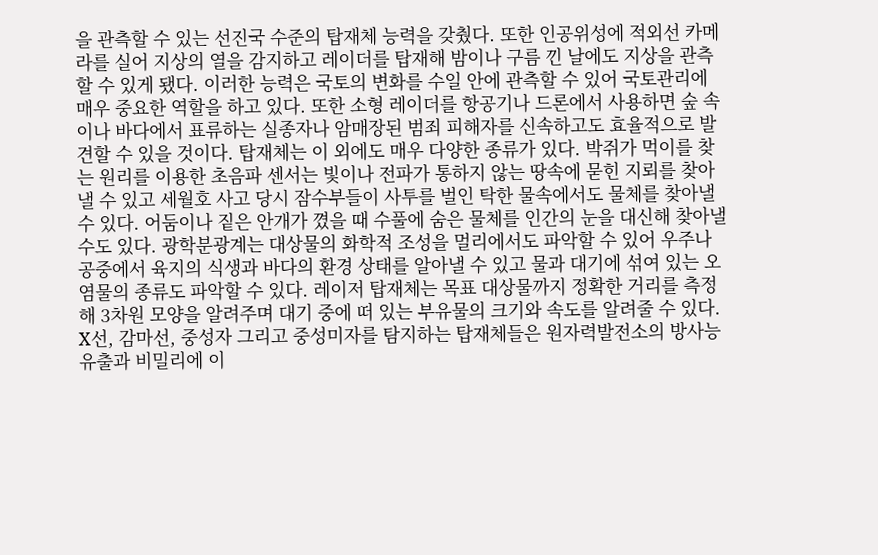을 관측할 수 있는 선진국 수준의 탑재체 능력을 갖췄다. 또한 인공위성에 적외선 카메라를 실어 지상의 열을 감지하고 레이더를 탑재해 밤이나 구름 낀 날에도 지상을 관측할 수 있게 됐다. 이러한 능력은 국토의 변화를 수일 안에 관측할 수 있어 국토관리에 매우 중요한 역할을 하고 있다. 또한 소형 레이더를 항공기나 드론에서 사용하면 숲 속이나 바다에서 표류하는 실종자나 암매장된 범죄 피해자를 신속하고도 효율적으로 발견할 수 있을 것이다. 탑재체는 이 외에도 매우 다양한 종류가 있다. 박쥐가 먹이를 찾는 원리를 이용한 초음파 센서는 빛이나 전파가 통하지 않는 땅속에 묻힌 지뢰를 찾아낼 수 있고 세월호 사고 당시 잠수부들이 사투를 벌인 탁한 물속에서도 물체를 찾아낼 수 있다. 어둠이나 짙은 안개가 꼈을 때 수풀에 숨은 물체를 인간의 눈을 대신해 찾아낼 수도 있다. 광학분광계는 대상물의 화학적 조성을 멀리에서도 파악할 수 있어 우주나 공중에서 육지의 식생과 바다의 환경 상태를 알아낼 수 있고 물과 대기에 섞여 있는 오염물의 종류도 파악할 수 있다. 레이저 탑재체는 목표 대상물까지 정확한 거리를 측정해 3차원 모양을 알려주며 대기 중에 떠 있는 부유물의 크기와 속도를 알려줄 수 있다. X선, 감마선, 중성자 그리고 중성미자를 탐지하는 탑재체들은 원자력발전소의 방사능 유출과 비밀리에 이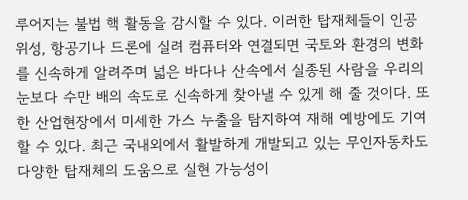루어지는 불법 핵 활동을 감시할 수 있다. 이러한 탑재체들이 인공위성, 항공기나 드론에 실려 컴퓨터와 연결되면 국토와 환경의 변화를 신속하게 알려주며 넓은 바다나 산속에서 실종된 사람을 우리의 눈보다 수만 배의 속도로 신속하게 찾아낼 수 있게 해 줄 것이다. 또한 산업현장에서 미세한 가스 누출을 탐지하여 재해 예방에도 기여할 수 있다. 최근 국내외에서 활발하게 개발되고 있는 무인자동차도 다양한 탑재체의 도움으로 실현 가능성이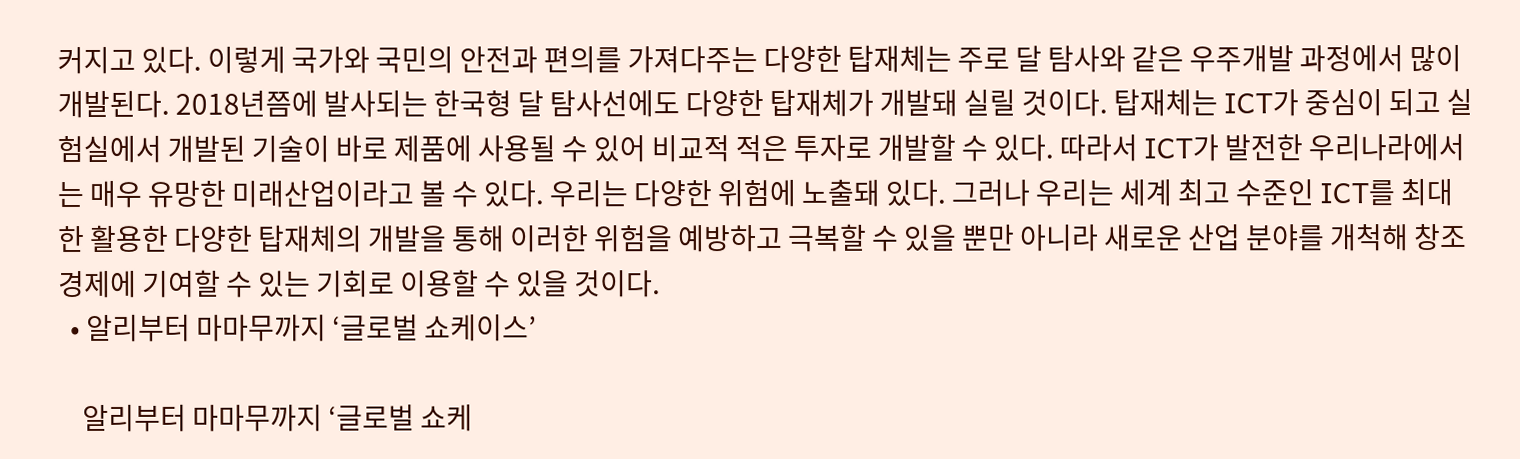커지고 있다. 이렇게 국가와 국민의 안전과 편의를 가져다주는 다양한 탑재체는 주로 달 탐사와 같은 우주개발 과정에서 많이 개발된다. 2018년쯤에 발사되는 한국형 달 탐사선에도 다양한 탑재체가 개발돼 실릴 것이다. 탑재체는 ICT가 중심이 되고 실험실에서 개발된 기술이 바로 제품에 사용될 수 있어 비교적 적은 투자로 개발할 수 있다. 따라서 ICT가 발전한 우리나라에서는 매우 유망한 미래산업이라고 볼 수 있다. 우리는 다양한 위험에 노출돼 있다. 그러나 우리는 세계 최고 수준인 ICT를 최대한 활용한 다양한 탑재체의 개발을 통해 이러한 위험을 예방하고 극복할 수 있을 뿐만 아니라 새로운 산업 분야를 개척해 창조경제에 기여할 수 있는 기회로 이용할 수 있을 것이다.
  • 알리부터 마마무까지 ‘글로벌 쇼케이스’

    알리부터 마마무까지 ‘글로벌 쇼케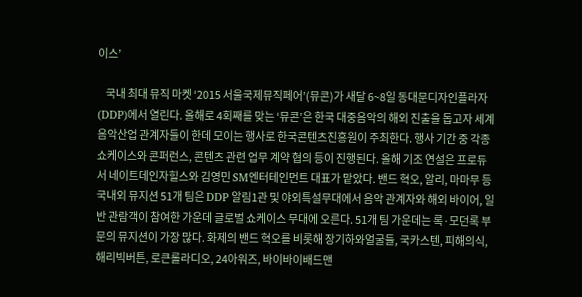이스’

    국내 최대 뮤직 마켓 ‘2015 서울국제뮤직페어’(뮤콘)가 새달 6~8일 동대문디자인플라자(DDP)에서 열린다. 올해로 4회째를 맞는 ‘뮤콘’은 한국 대중음악의 해외 진출을 돕고자 세계 음악산업 관계자들이 한데 모이는 행사로 한국콘텐츠진흥원이 주최한다. 행사 기간 중 각종 쇼케이스와 콘퍼런스, 콘텐츠 관련 업무 계약 협의 등이 진행된다. 올해 기조 연설은 프로듀서 네이트데인자힐스와 김영민 SM엔터테인먼트 대표가 맡았다. 밴드 혁오, 알리, 마마무 등 국내외 뮤지션 51개 팀은 DDP 알림1관 및 야외특설무대에서 음악 관계자와 해외 바이어, 일반 관람객이 참여한 가운데 글로벌 쇼케이스 무대에 오른다. 51개 팀 가운데는 록·모던록 부문의 뮤지션이 가장 많다. 화제의 밴드 혁오를 비롯해 장기하와얼굴들, 국카스텐, 피해의식, 해리빅버튼, 로큰롤라디오, 24아워즈, 바이바이배드맨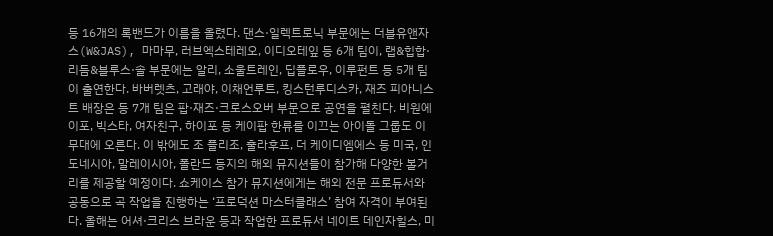등 16개의 록밴드가 이름을 올렸다. 댄스·일렉트로닉 부문에는 더블유앤자스(W&JAS), 마마무, 러브엑스테레오, 이디오테잎 등 6개 팀이, 랩&힙합·리듬&블루스·솔 부문에는 알리, 소울트레인, 딥플로우, 이루펀트 등 5개 팀이 출연한다. 바버렛츠, 고래야, 이채언루트, 킹스턴루디스카, 재즈 피아니스트 배장은 등 7개 팀은 팝·재즈·크로스오버 부문으로 공연을 펼친다. 비원에이포, 빅스타, 여자친구, 하이포 등 케이팝 한류를 이끄는 아이돌 그룹도 이 무대에 오른다. 이 밖에도 조 플리조, 훌라후프, 더 케이디엠에스 등 미국, 인도네시아, 말레이시아, 폴란드 등지의 해외 뮤지션들이 참가해 다양한 볼거리를 제공할 예정이다. 쇼케이스 참가 뮤지션에게는 해외 전문 프로듀서와 공동으로 곡 작업을 진행하는 ‘프로덕션 마스터클래스’ 참여 자격이 부여된다. 올해는 어셔·크리스 브라운 등과 작업한 프로듀서 네이트 데인자힐스, 미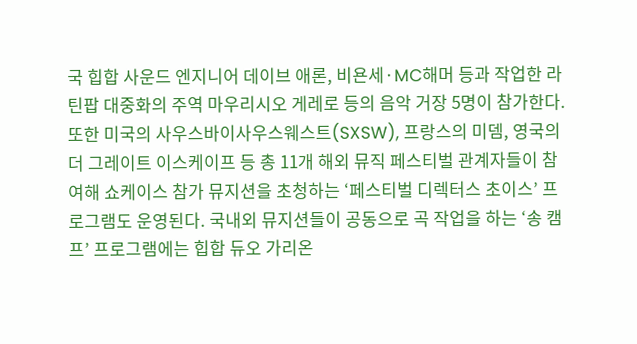국 힙합 사운드 엔지니어 데이브 애론, 비욘세·MC해머 등과 작업한 라틴팝 대중화의 주역 마우리시오 게레로 등의 음악 거장 5명이 참가한다. 또한 미국의 사우스바이사우스웨스트(SXSW), 프랑스의 미뎀, 영국의 더 그레이트 이스케이프 등 총 11개 해외 뮤직 페스티벌 관계자들이 참여해 쇼케이스 참가 뮤지션을 초청하는 ‘페스티벌 디렉터스 초이스’ 프로그램도 운영된다. 국내외 뮤지션들이 공동으로 곡 작업을 하는 ‘송 캠프’ 프로그램에는 힙합 듀오 가리온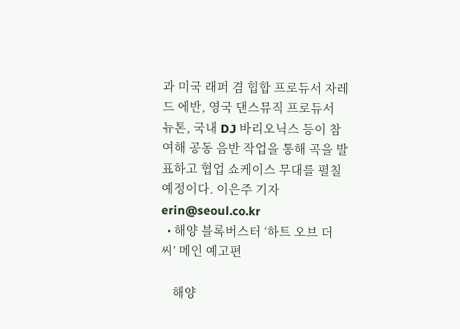과 미국 래퍼 겸 힙합 프로듀서 자레드 에반, 영국 댄스뮤직 프로듀서 뉴톤, 국내 DJ 바리오닉스 등이 참여해 공동 음반 작업을 통해 곡을 발표하고 협업 쇼케이스 무대를 펼칠 예정이다. 이은주 기자 erin@seoul.co.kr
  • 해양 블록버스터 ‘하트 오브 더 씨’ 메인 예고편

    해양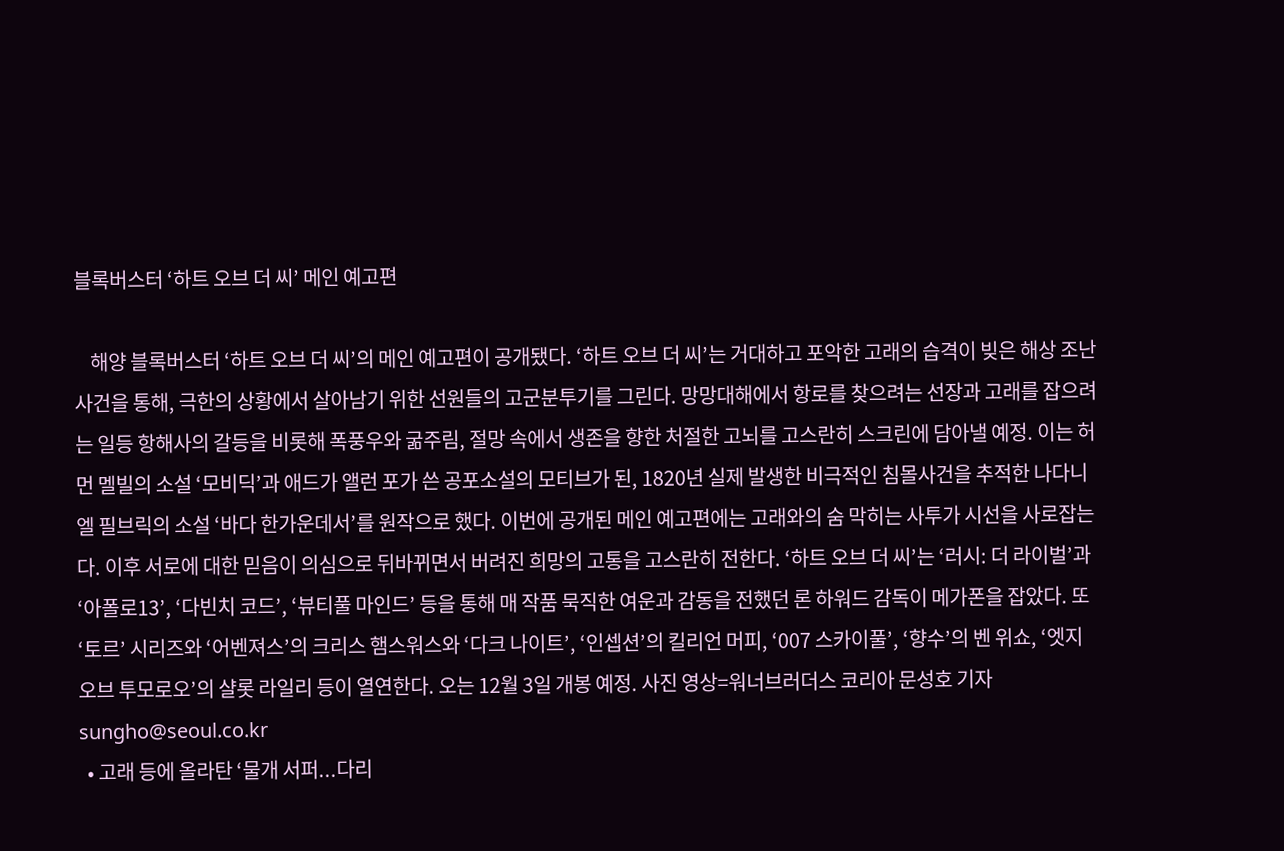블록버스터 ‘하트 오브 더 씨’ 메인 예고편

    해양 블록버스터 ‘하트 오브 더 씨’의 메인 예고편이 공개됐다. ‘하트 오브 더 씨’는 거대하고 포악한 고래의 습격이 빚은 해상 조난사건을 통해, 극한의 상황에서 살아남기 위한 선원들의 고군분투기를 그린다. 망망대해에서 항로를 찾으려는 선장과 고래를 잡으려는 일등 항해사의 갈등을 비롯해 폭풍우와 굶주림, 절망 속에서 생존을 향한 처절한 고뇌를 고스란히 스크린에 담아낼 예정. 이는 허먼 멜빌의 소설 ‘모비딕’과 애드가 앨런 포가 쓴 공포소설의 모티브가 된, 1820년 실제 발생한 비극적인 침몰사건을 추적한 나다니엘 필브릭의 소설 ‘바다 한가운데서’를 원작으로 했다. 이번에 공개된 메인 예고편에는 고래와의 숨 막히는 사투가 시선을 사로잡는다. 이후 서로에 대한 믿음이 의심으로 뒤바뀌면서 버려진 희망의 고통을 고스란히 전한다. ‘하트 오브 더 씨’는 ‘러시: 더 라이벌’과 ‘아폴로13’, ‘다빈치 코드’, ‘뷰티풀 마인드’ 등을 통해 매 작품 묵직한 여운과 감동을 전했던 론 하워드 감독이 메가폰을 잡았다. 또 ‘토르’ 시리즈와 ‘어벤져스’의 크리스 햄스워스와 ‘다크 나이트’, ‘인셉션’의 킬리언 머피, ‘007 스카이풀’, ‘향수’의 벤 위쇼, ‘엣지 오브 투모로오’의 샬롯 라일리 등이 열연한다. 오는 12월 3일 개봉 예정. 사진 영상=워너브러더스 코리아 문성호 기자 sungho@seoul.co.kr
  • 고래 등에 올라탄 ‘물개 서퍼...다리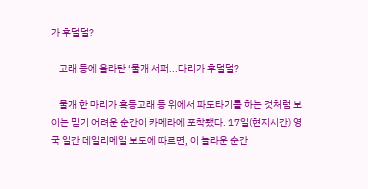가 후덜덜?

    고래 등에 올라탄 ‘물개 서퍼...다리가 후덜덜?

    물개 한 마리가 혹등고래 등 위에서 파도타기를 하는 것처럼 보이는 믿기 어려운 순간이 카메라에 포착됐다. 17일(현지시간) 영국 일간 데일리메일 보도에 따르면, 이 놀라운 순간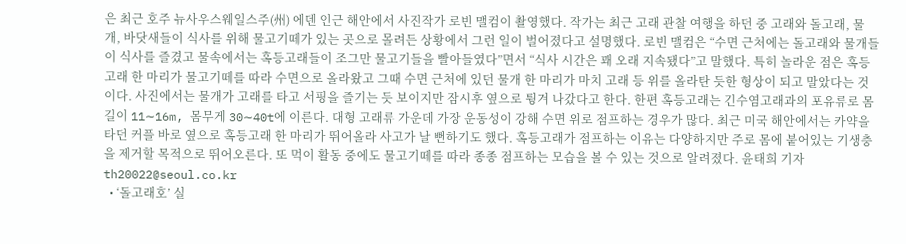은 최근 호주 뉴사우스웨일스주(州) 에덴 인근 해안에서 사진작가 로빈 맬컴이 촬영했다. 작가는 최근 고래 관찰 여행을 하던 중 고래와 돌고래, 물개, 바닷새들이 식사를 위해 물고기떼가 있는 곳으로 몰려든 상황에서 그런 일이 벌어졌다고 설명했다. 로빈 맬컴은 “수면 근처에는 돌고래와 물개들이 식사를 즐겼고 물속에서는 혹등고래들이 조그만 물고기들을 빨아들였다”면서 “식사 시간은 꽤 오래 지속됐다”고 말했다. 특히 놀라운 점은 혹등고래 한 마리가 물고기떼를 따라 수면으로 올라왔고 그때 수면 근처에 있던 물개 한 마리가 마치 고래 등 위를 올라탄 듯한 형상이 되고 말았다는 것이다. 사진에서는 물개가 고래를 타고 서핑을 즐기는 듯 보이지만 잠시후 옆으로 튕겨 나갔다고 한다. 한편 혹등고래는 긴수염고래과의 포유류로 몸길이 11∼16m, 몸무게 30∼40t에 이른다. 대형 고래류 가운데 가장 운동성이 강해 수면 위로 점프하는 경우가 많다. 최근 미국 해안에서는 카약을 타던 커플 바로 옆으로 혹등고래 한 마리가 뛰어올라 사고가 날 뻔하기도 했다. 혹등고래가 점프하는 이유는 다양하지만 주로 몸에 붙어있는 기생충을 제거할 목적으로 뛰어오른다. 또 먹이 활동 중에도 물고기떼를 따라 종종 점프하는 모습을 볼 수 있는 것으로 알려졌다. 윤태희 기자 th20022@seoul.co.kr
  • ‘돌고래호’ 실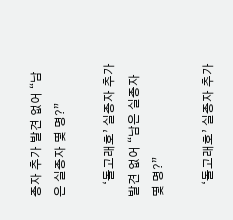종자 추가 발견 없어 “남은 실종자 몇 명?”

    ‘돌고래호’ 실종자 추가 발견 없어 “남은 실종자 몇 명?”

    ‘돌고래호’ 실종자 추가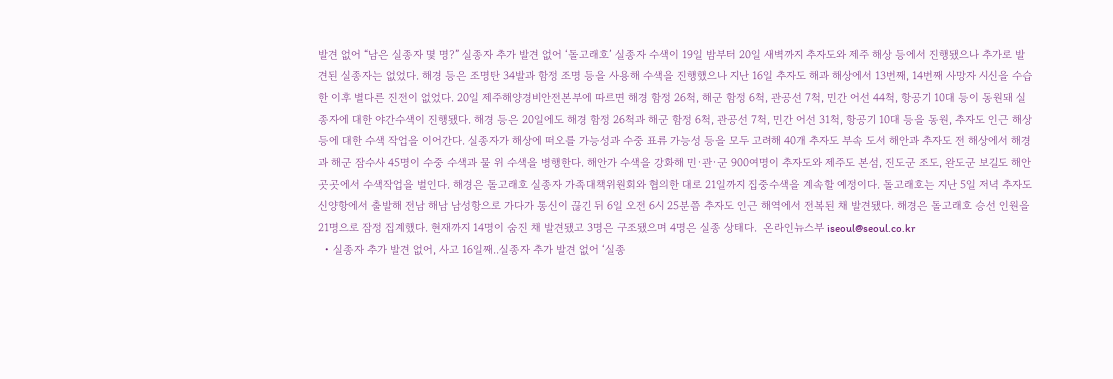발견 없어 “남은 실종자 몇 명?” 실종자 추가 발견 없어 ‘돌고래호’ 실종자 수색이 19일 밤부터 20일 새벽까지 추자도와 제주 해상 등에서 진행됐으나 추가로 발견된 실종자는 없었다. 해경 등은 조명탄 34발과 함정 조명 등을 사용해 수색을 진행했으나 지난 16일 추자도 해과 해상에서 13번째, 14번째 사망자 시신을 수습한 이후 별다른 진전이 없었다. 20일 제주해양경비안전본부에 따르면 해경 함정 26척, 해군 함정 6척, 관공선 7척, 민간 어선 44척, 항공기 10대 등이 동원돼 실종자에 대한 야간수색이 진행됐다. 해경 등은 20일에도 해경 함정 26척과 해군 함정 6척, 관공선 7척, 민간 어선 31척, 항공기 10대 등을 동원, 추자도 인근 해상 등에 대한 수색 작업을 이어간다. 실종자가 해상에 떠오를 가능성과 수중 표류 가능성 등을 모두 고려해 40개 추자도 부속 도서 해안과 추자도 전 해상에서 해경과 해군 잠수사 45명이 수중 수색과 물 위 수색을 병행한다. 해안가 수색을 강화해 민·관·군 900여명이 추자도와 제주도 본섬, 진도군 조도, 완도군 보길도 해안 곳곳에서 수색작업을 벌인다. 해경은 돌고래호 실종자 가족대책위원회와 협의한 대로 21일까지 집중수색을 계속할 예정이다. 돌고래호는 지난 5일 저녁 추자도 신양항에서 출발해 전남 해남 남성항으로 가다가 통신이 끊긴 뒤 6일 오전 6시 25분쯤 추자도 인근 해역에서 전복된 채 발견됐다. 해경은 돌고래호 승선 인원을 21명으로 잠정 집계했다. 현재까지 14명이 숨진 채 발견됐고 3명은 구조됐으며 4명은 실종 상태다.  온라인뉴스부 iseoul@seoul.co.kr
  • 실종자 추가 발견 없어, 사고 16일째..실종자 추가 발견 없어 ‘실종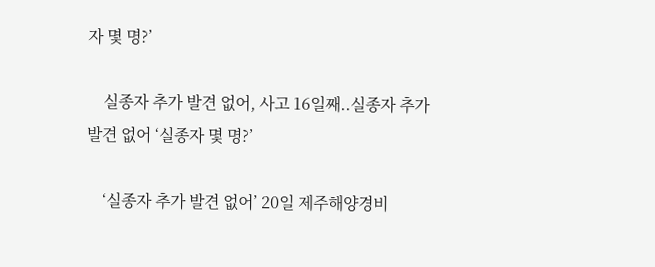자 몇 명?’

    실종자 추가 발견 없어, 사고 16일째..실종자 추가 발견 없어 ‘실종자 몇 명?’

    ‘실종자 추가 발견 없어’ 20일 제주해양경비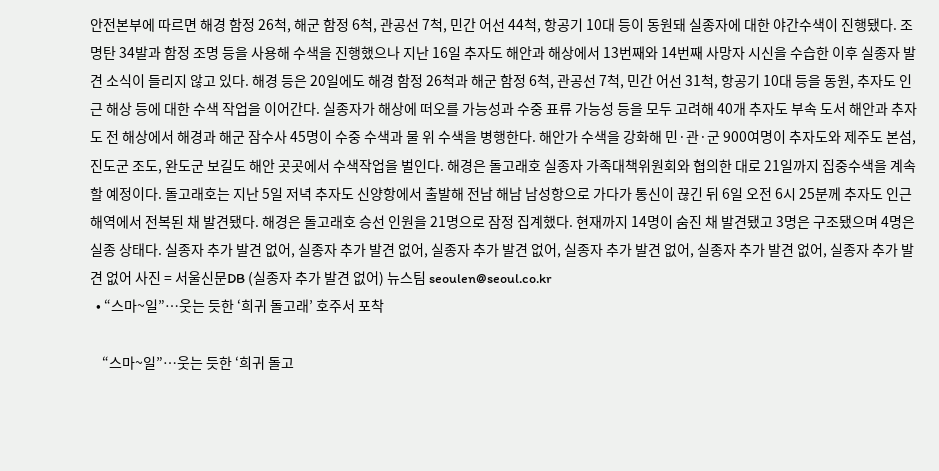안전본부에 따르면 해경 함정 26척, 해군 함정 6척, 관공선 7척, 민간 어선 44척, 항공기 10대 등이 동원돼 실종자에 대한 야간수색이 진행됐다. 조명탄 34발과 함정 조명 등을 사용해 수색을 진행했으나 지난 16일 추자도 해안과 해상에서 13번째와 14번째 사망자 시신을 수습한 이후 실종자 발견 소식이 들리지 않고 있다. 해경 등은 20일에도 해경 함정 26척과 해군 함정 6척, 관공선 7척, 민간 어선 31척, 항공기 10대 등을 동원, 추자도 인근 해상 등에 대한 수색 작업을 이어간다. 실종자가 해상에 떠오를 가능성과 수중 표류 가능성 등을 모두 고려해 40개 추자도 부속 도서 해안과 추자도 전 해상에서 해경과 해군 잠수사 45명이 수중 수색과 물 위 수색을 병행한다. 해안가 수색을 강화해 민·관·군 900여명이 추자도와 제주도 본섬, 진도군 조도, 완도군 보길도 해안 곳곳에서 수색작업을 벌인다. 해경은 돌고래호 실종자 가족대책위원회와 협의한 대로 21일까지 집중수색을 계속할 예정이다. 돌고래호는 지난 5일 저녁 추자도 신양항에서 출발해 전남 해남 남성항으로 가다가 통신이 끊긴 뒤 6일 오전 6시 25분께 추자도 인근 해역에서 전복된 채 발견됐다. 해경은 돌고래호 승선 인원을 21명으로 잠정 집계했다. 현재까지 14명이 숨진 채 발견됐고 3명은 구조됐으며 4명은 실종 상태다. 실종자 추가 발견 없어, 실종자 추가 발견 없어, 실종자 추가 발견 없어, 실종자 추가 발견 없어, 실종자 추가 발견 없어, 실종자 추가 발견 없어 사진 = 서울신문DB (실종자 추가 발견 없어) 뉴스팀 seoulen@seoul.co.kr
  • “스마~일”…웃는 듯한 ‘희귀 돌고래’ 호주서 포착

    “스마~일”…웃는 듯한 ‘희귀 돌고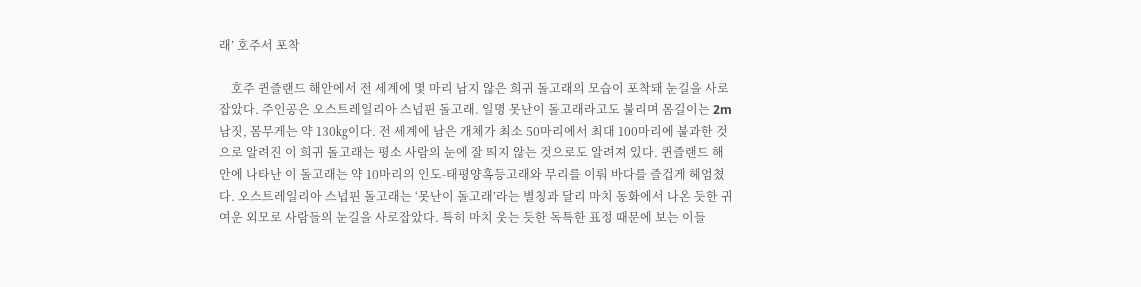래’ 호주서 포착

    호주 퀸즐랜드 해안에서 전 세계에 몇 마리 남지 않은 희귀 돌고래의 모습이 포착돼 눈길을 사로잡았다. 주인공은 오스트레일리아 스넙핀 돌고래. 일명 못난이 돌고래라고도 불리며 몸길이는 2m 남짓, 몸무게는 약 130㎏이다. 전 세계에 남은 개체가 최소 50마리에서 최대 100마리에 불과한 것으로 알려진 이 희귀 돌고래는 평소 사람의 눈에 잘 띄지 않는 것으로도 알려져 있다. 퀸즐랜드 해안에 나타난 이 돌고래는 약 10마리의 인도-태평양혹등고래와 무리를 이뤄 바다를 즐겁게 헤엄쳤다. 오스트레일리아 스넙핀 돌고래는 ‘못난이 돌고래’라는 별칭과 달리 마치 동화에서 나온 듯한 귀여운 외모로 사람들의 눈길을 사로잡았다. 특히 마치 웃는 듯한 독특한 표정 때문에 보는 이들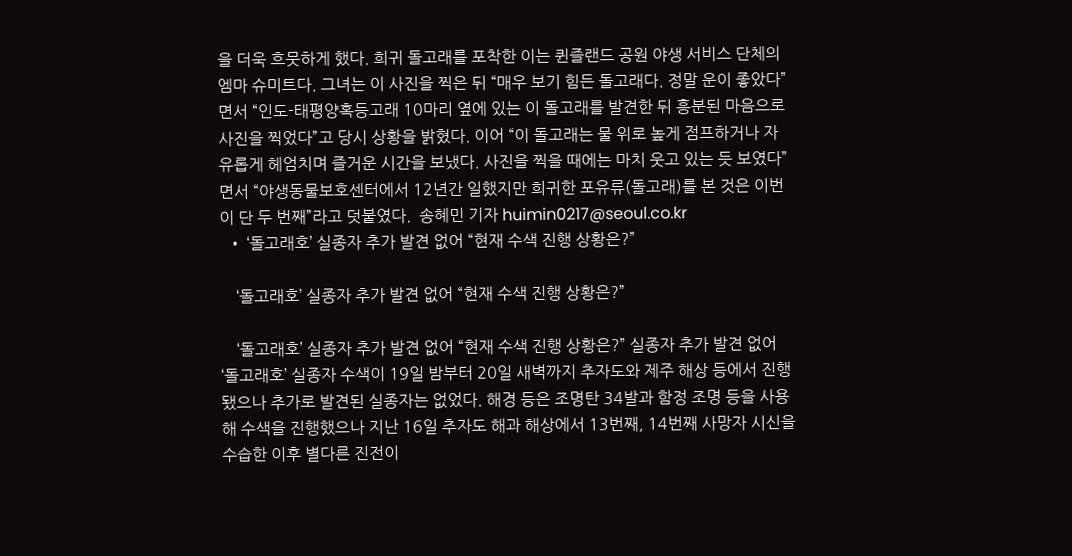을 더욱 흐뭇하게 했다. 희귀 돌고래를 포착한 이는 퀸즐랜드 공원 야생 서비스 단체의 엠마 슈미트다. 그녀는 이 사진을 찍은 뒤 “매우 보기 힘든 돌고래다. 정말 운이 좋았다”면서 “인도-태평양혹등고래 10마리 옆에 있는 이 돌고래를 발견한 뒤 흥분된 마음으로 사진을 찍었다”고 당시 상황을 밝혔다. 이어 “이 돌고래는 물 위로 높게 점프하거나 자유롭게 헤엄치며 즐거운 시간을 보냈다. 사진을 찍을 때에는 마치 웃고 있는 듯 보였다”면서 “야생동물보호센터에서 12년간 일했지만 희귀한 포유류(돌고래)를 본 것은 이번이 단 두 번째”라고 덧붙였다.  송혜민 기자 huimin0217@seoul.co.kr
  • ‘돌고래호’ 실종자 추가 발견 없어 “현재 수색 진행 상황은?”

    ‘돌고래호’ 실종자 추가 발견 없어 “현재 수색 진행 상황은?”

    ‘돌고래호’ 실종자 추가 발견 없어 “현재 수색 진행 상황은?” 실종자 추가 발견 없어 ‘돌고래호’ 실종자 수색이 19일 밤부터 20일 새벽까지 추자도와 제주 해상 등에서 진행됐으나 추가로 발견된 실종자는 없었다. 해경 등은 조명탄 34발과 함정 조명 등을 사용해 수색을 진행했으나 지난 16일 추자도 해과 해상에서 13번째, 14번째 사망자 시신을 수습한 이후 별다른 진전이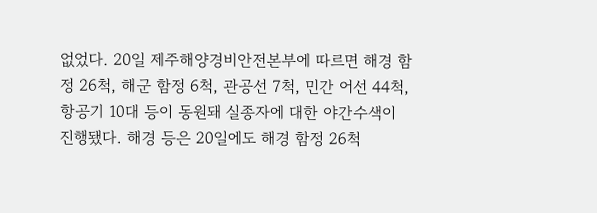없었다. 20일 제주해양경비안전본부에 따르면 해경 함정 26척, 해군 함정 6척, 관공선 7척, 민간 어선 44척, 항공기 10대 등이 동원돼 실종자에 대한 야간수색이 진행됐다. 해경 등은 20일에도 해경 함정 26척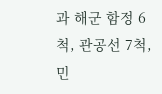과 해군 함정 6척, 관공선 7척, 민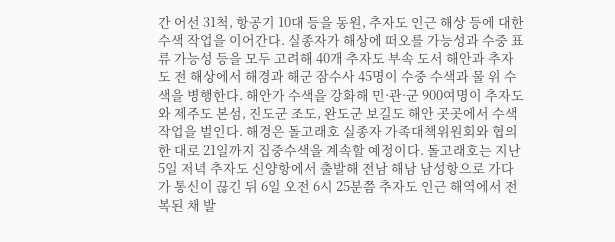간 어선 31척, 항공기 10대 등을 동원, 추자도 인근 해상 등에 대한 수색 작업을 이어간다. 실종자가 해상에 떠오를 가능성과 수중 표류 가능성 등을 모두 고려해 40개 추자도 부속 도서 해안과 추자도 전 해상에서 해경과 해군 잠수사 45명이 수중 수색과 물 위 수색을 병행한다. 해안가 수색을 강화해 민·관·군 900여명이 추자도와 제주도 본섬, 진도군 조도, 완도군 보길도 해안 곳곳에서 수색작업을 벌인다. 해경은 돌고래호 실종자 가족대책위원회와 협의한 대로 21일까지 집중수색을 계속할 예정이다. 돌고래호는 지난 5일 저녁 추자도 신양항에서 출발해 전남 해남 남성항으로 가다가 통신이 끊긴 뒤 6일 오전 6시 25분쯤 추자도 인근 해역에서 전복된 채 발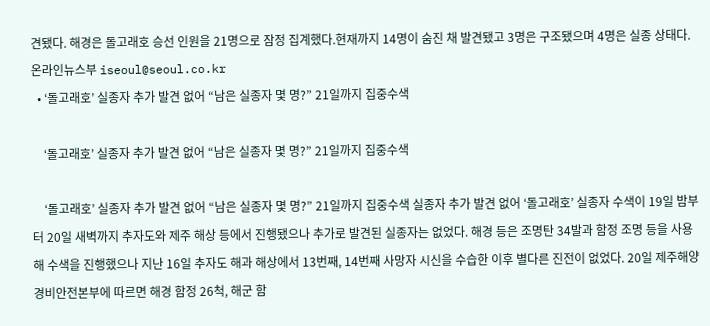견됐다. 해경은 돌고래호 승선 인원을 21명으로 잠정 집계했다.현재까지 14명이 숨진 채 발견됐고 3명은 구조됐으며 4명은 실종 상태다.  온라인뉴스부 iseoul@seoul.co.kr
  • ‘돌고래호’ 실종자 추가 발견 없어 “남은 실종자 몇 명?” 21일까지 집중수색

    ‘돌고래호’ 실종자 추가 발견 없어 “남은 실종자 몇 명?” 21일까지 집중수색

    ‘돌고래호’ 실종자 추가 발견 없어 “남은 실종자 몇 명?” 21일까지 집중수색 실종자 추가 발견 없어 ‘돌고래호’ 실종자 수색이 19일 밤부터 20일 새벽까지 추자도와 제주 해상 등에서 진행됐으나 추가로 발견된 실종자는 없었다. 해경 등은 조명탄 34발과 함정 조명 등을 사용해 수색을 진행했으나 지난 16일 추자도 해과 해상에서 13번째, 14번째 사망자 시신을 수습한 이후 별다른 진전이 없었다. 20일 제주해양경비안전본부에 따르면 해경 함정 26척, 해군 함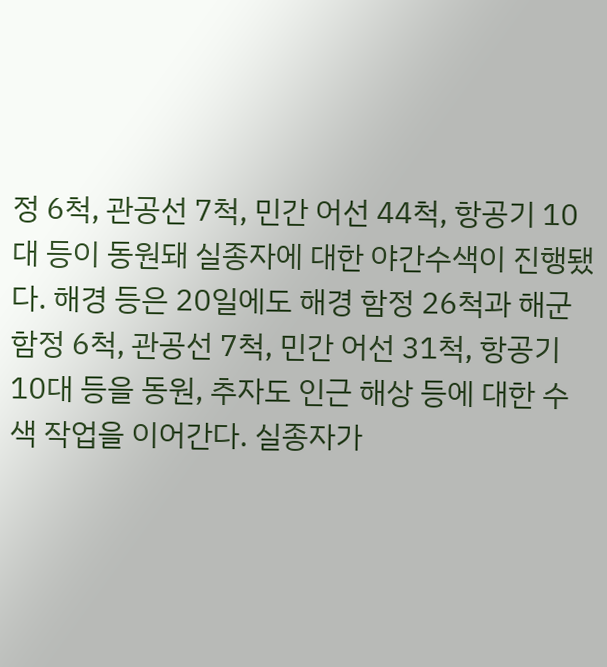정 6척, 관공선 7척, 민간 어선 44척, 항공기 10대 등이 동원돼 실종자에 대한 야간수색이 진행됐다. 해경 등은 20일에도 해경 함정 26척과 해군 함정 6척, 관공선 7척, 민간 어선 31척, 항공기 10대 등을 동원, 추자도 인근 해상 등에 대한 수색 작업을 이어간다. 실종자가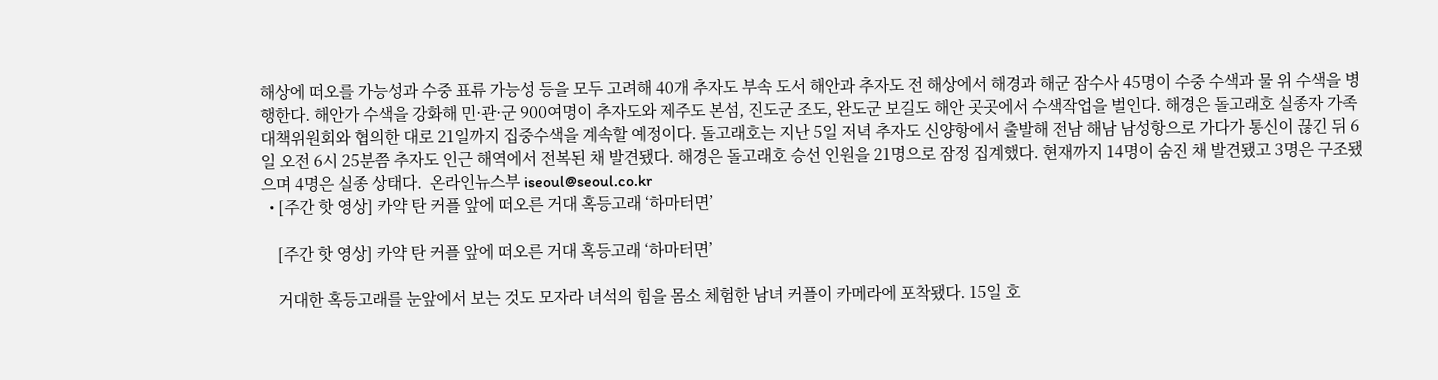해상에 떠오를 가능성과 수중 표류 가능성 등을 모두 고려해 40개 추자도 부속 도서 해안과 추자도 전 해상에서 해경과 해군 잠수사 45명이 수중 수색과 물 위 수색을 병행한다. 해안가 수색을 강화해 민·관·군 900여명이 추자도와 제주도 본섬, 진도군 조도, 완도군 보길도 해안 곳곳에서 수색작업을 벌인다. 해경은 돌고래호 실종자 가족대책위원회와 협의한 대로 21일까지 집중수색을 계속할 예정이다. 돌고래호는 지난 5일 저녁 추자도 신양항에서 출발해 전남 해남 남성항으로 가다가 통신이 끊긴 뒤 6일 오전 6시 25분쯤 추자도 인근 해역에서 전복된 채 발견됐다. 해경은 돌고래호 승선 인원을 21명으로 잠정 집계했다. 현재까지 14명이 숨진 채 발견됐고 3명은 구조됐으며 4명은 실종 상태다.  온라인뉴스부 iseoul@seoul.co.kr
  • [주간 핫 영상] 카약 탄 커플 앞에 떠오른 거대 혹등고래 ‘하마터면’

    [주간 핫 영상] 카약 탄 커플 앞에 떠오른 거대 혹등고래 ‘하마터면’

    거대한 혹등고래를 눈앞에서 보는 것도 모자라 녀석의 힘을 몸소 체험한 남녀 커플이 카메라에 포착됐다. 15일 호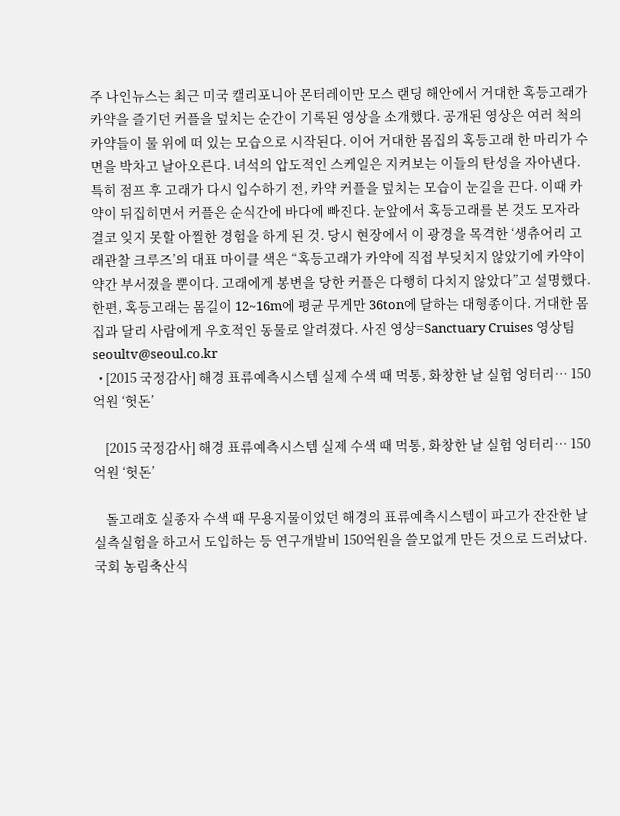주 나인뉴스는 최근 미국 캘리포니아 몬터레이만 모스 랜딩 해안에서 거대한 혹등고래가 카약을 즐기던 커플을 덮치는 순간이 기록된 영상을 소개했다. 공개된 영상은 여러 척의 카약들이 물 위에 떠 있는 모습으로 시작된다. 이어 거대한 몸집의 혹등고래 한 마리가 수면을 박차고 날아오른다. 녀석의 압도적인 스케일은 지켜보는 이들의 탄성을 자아낸다. 특히 점프 후 고래가 다시 입수하기 전, 카약 커플을 덮치는 모습이 눈길을 끈다. 이때 카약이 뒤집히면서 커플은 순식간에 바다에 빠진다. 눈앞에서 혹등고래를 본 것도 모자라 결코 잊지 못할 아찔한 경험을 하게 된 것. 당시 현장에서 이 광경을 목격한 ‘생츄어리 고래관찰 크루즈’의 대표 마이클 색은 “혹등고래가 카약에 직접 부딪치지 않았기에 카약이 약간 부서졌을 뿐이다. 고래에게 봉변을 당한 커플은 다행히 다치지 않았다”고 설명했다. 한편, 혹등고래는 몸길이 12~16m에 평균 무게만 36ton에 달하는 대형종이다. 거대한 몸집과 달리 사람에게 우호적인 동물로 알려졌다. 사진 영상=Sanctuary Cruises 영상팀 seoultv@seoul.co.kr
  • [2015 국정감사] 해경 표류예측시스템 실제 수색 때 먹통, 화창한 날 실험 엉터리… 150억원 ‘헛돈’

    [2015 국정감사] 해경 표류예측시스템 실제 수색 때 먹통, 화창한 날 실험 엉터리… 150억원 ‘헛돈’

    돌고래호 실종자 수색 때 무용지물이었던 해경의 표류예측시스템이 파고가 잔잔한 날 실측실험을 하고서 도입하는 등 연구개발비 150억원을 쓸모없게 만든 것으로 드러났다. 국회 농림축산식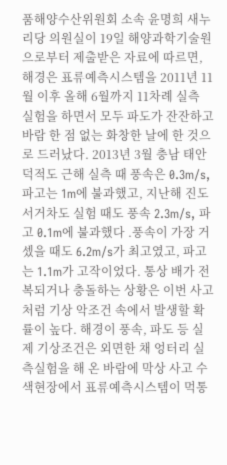품해양수산위원회 소속 윤명희 새누리당 의원실이 19일 해양과학기술원으로부터 제출받은 자료에 따르면, 해경은 표류예측시스템을 2011년 11월 이후 올해 6월까지 11차례 실측 실험을 하면서 모두 파도가 잔잔하고 바람 한 점 없는 화창한 날에 한 것으로 드러났다. 2013년 3월 충남 태안 덕적도 근해 실측 때 풍속은 0.3m/s, 파고는 1m에 불과했고, 지난해 진도 서거차도 실험 때도 풍속 2.3m/s, 파고 0.1m에 불과했다 .풍속이 가장 거셌을 때도 6.2m/s가 최고였고, 파고는 1.1m가 고작이었다. 통상 배가 전복되거나 충돌하는 상황은 이번 사고처럼 기상 악조건 속에서 발생할 확률이 높다. 해경이 풍속, 파도 등 실제 기상조건은 외면한 채 엉터리 실측실험을 해 온 바람에 막상 사고 수색현장에서 표류예측시스템이 먹통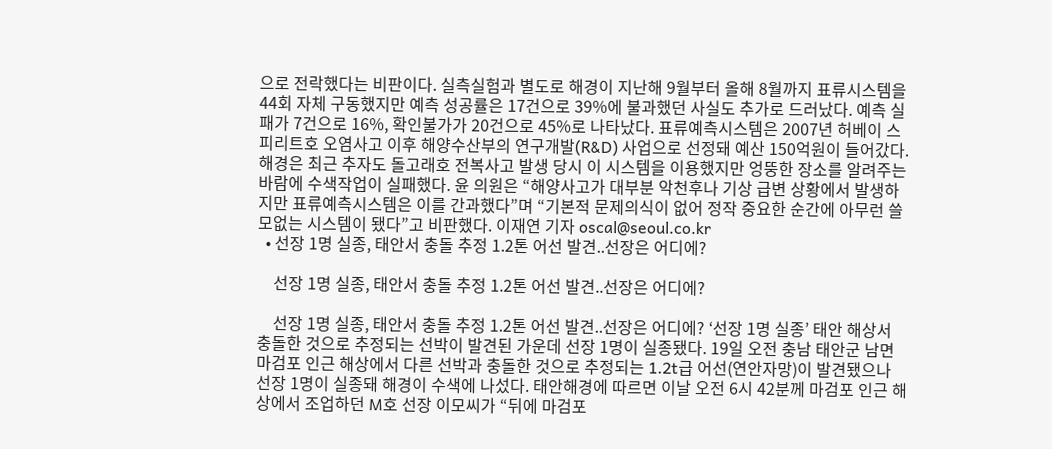으로 전락했다는 비판이다. 실측실험과 별도로 해경이 지난해 9월부터 올해 8월까지 표류시스템을 44회 자체 구동했지만 예측 성공률은 17건으로 39%에 불과했던 사실도 추가로 드러났다. 예측 실패가 7건으로 16%, 확인불가가 20건으로 45%로 나타났다. 표류예측시스템은 2007년 허베이 스피리트호 오염사고 이후 해양수산부의 연구개발(R&D) 사업으로 선정돼 예산 150억원이 들어갔다. 해경은 최근 추자도 돌고래호 전복사고 발생 당시 이 시스템을 이용했지만 엉뚱한 장소를 알려주는 바람에 수색작업이 실패했다. 윤 의원은 “해양사고가 대부분 악천후나 기상 급변 상황에서 발생하지만 표류예측시스템은 이를 간과했다”며 “기본적 문제의식이 없어 정작 중요한 순간에 아무런 쓸모없는 시스템이 됐다”고 비판했다. 이재연 기자 oscal@seoul.co.kr
  • 선장 1명 실종, 태안서 충돌 추정 1.2톤 어선 발견..선장은 어디에?

    선장 1명 실종, 태안서 충돌 추정 1.2톤 어선 발견..선장은 어디에?

    선장 1명 실종, 태안서 충돌 추정 1.2톤 어선 발견..선장은 어디에? ‘선장 1명 실종’ 태안 해상서 충돌한 것으로 추정되는 선박이 발견된 가운데 선장 1명이 실종됐다. 19일 오전 충남 태안군 남면 마검포 인근 해상에서 다른 선박과 충돌한 것으로 추정되는 1.2t급 어선(연안자망)이 발견됐으나 선장 1명이 실종돼 해경이 수색에 나섰다. 태안해경에 따르면 이날 오전 6시 42분께 마검포 인근 해상에서 조업하던 M호 선장 이모씨가 “뒤에 마검포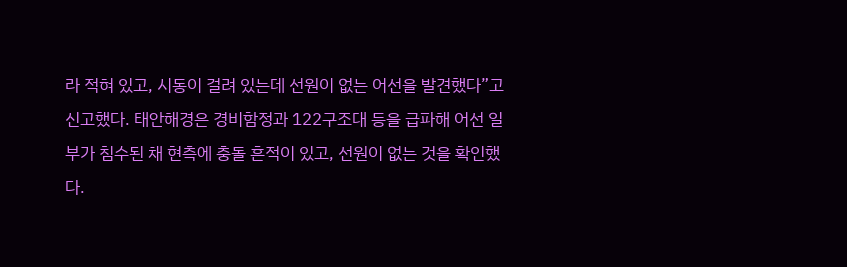라 적혀 있고, 시동이 걸려 있는데 선원이 없는 어선을 발견했다”고 신고했다. 태안해경은 경비함정과 122구조대 등을 급파해 어선 일부가 침수된 채 현측에 충돌 흔적이 있고, 선원이 없는 것을 확인했다.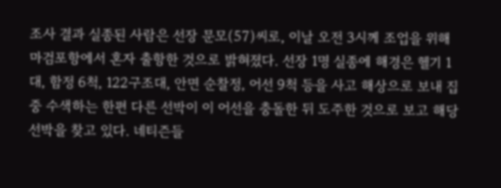조사 결과 실종된 사람은 선장 문모(57)씨로, 이날 오전 3시께 조업을 위해 마검포항에서 혼자 출항한 것으로 밝혀졌다. 선장 1명 실종에 해경은 헬기 1대, 함정 6척, 122구조대, 안면 순찰정, 어선 9척 등을 사고 해상으로 보내 집중 수색하는 한편 다른 선박이 이 어선을 충돌한 뒤 도주한 것으로 보고 해당 선박을 찾고 있다. 네티즌들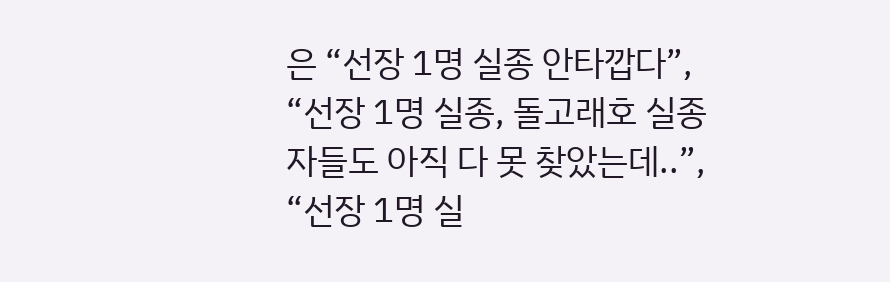은 “선장 1명 실종 안타깝다”, “선장 1명 실종, 돌고래호 실종자들도 아직 다 못 찾았는데..”, “선장 1명 실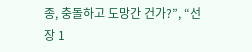종, 충돌하고 도망간 건가?”, “선장 1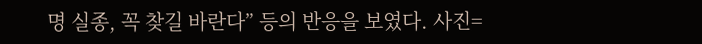명 실종, 꼭 찾길 바란다” 등의 반응을 보였다. 사진=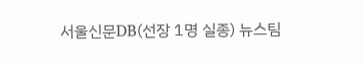서울신문DB(선장 1명 실종) 뉴스팀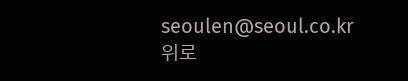seoulen@seoul.co.kr
위로